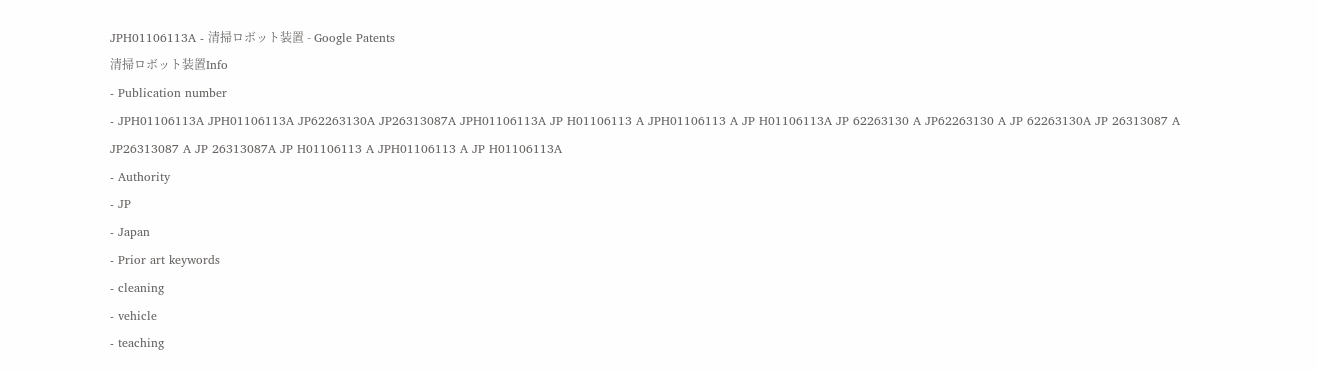JPH01106113A - 清掃ロボット装置 - Google Patents
清掃ロボット装置Info
- Publication number
- JPH01106113A JPH01106113A JP62263130A JP26313087A JPH01106113A JP H01106113 A JPH01106113 A JP H01106113A JP 62263130 A JP62263130 A JP 62263130A JP 26313087 A JP26313087 A JP 26313087A JP H01106113 A JPH01106113 A JP H01106113A
- Authority
- JP
- Japan
- Prior art keywords
- cleaning
- vehicle
- teaching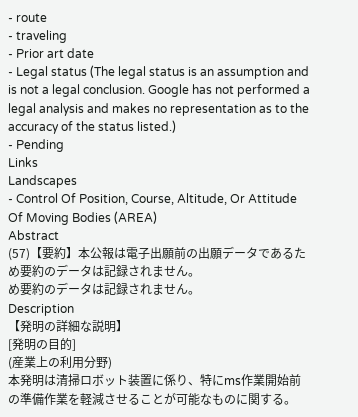- route
- traveling
- Prior art date
- Legal status (The legal status is an assumption and is not a legal conclusion. Google has not performed a legal analysis and makes no representation as to the accuracy of the status listed.)
- Pending
Links
Landscapes
- Control Of Position, Course, Altitude, Or Attitude Of Moving Bodies (AREA)
Abstract
(57)【要約】本公報は電子出願前の出願データであるた
め要約のデータは記録されません。
め要約のデータは記録されません。
Description
【発明の詳細な説明】
[発明の目的]
(産業上の利用分野)
本発明は清掃ロボット装置に係り、特にms作業開始前
の準備作業を軽減させることが可能なものに関する。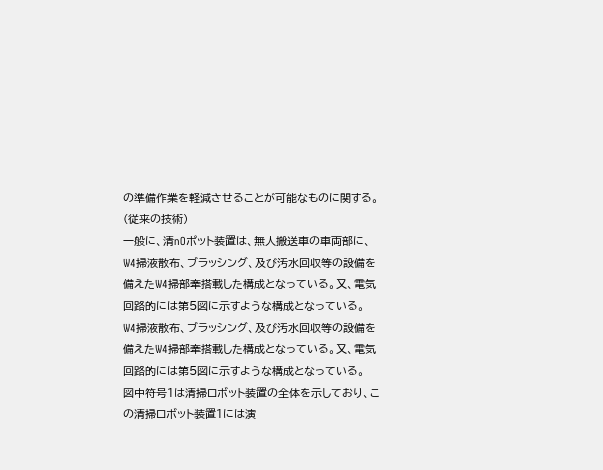の準備作業を軽減させることが可能なものに関する。
(従来の技術)
一般に、清nOポット装置は、無人搬送車の車両部に、
W4掃液散布、ブラッシング、及び汚水回収等の設備を
備えたW4掃部牽搭載した構成となっている。又、電気
回路的には第5図に示すような構成となっている。
W4掃液散布、ブラッシング、及び汚水回収等の設備を
備えたW4掃部牽搭載した構成となっている。又、電気
回路的には第5図に示すような構成となっている。
図中符号1は清掃ロボット装置の全体を示しており、こ
の清掃ロボット装置1には演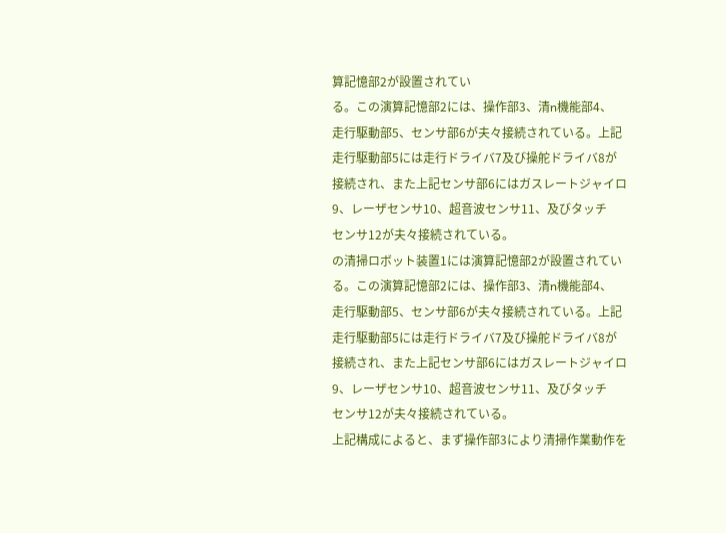算記憶部2が設置されてい
る。この演算記憶部2には、操作部3、清n機能部4、
走行駆動部5、センサ部6が夫々接続されている。上記
走行駆動部5には走行ドライバ7及び操舵ドライバ8が
接続され、また上記センサ部6にはガスレートジャイロ
9、レーザセンサ10、超音波センサ11、及びタッチ
センサ12が夫々接続されている。
の清掃ロボット装置1には演算記憶部2が設置されてい
る。この演算記憶部2には、操作部3、清n機能部4、
走行駆動部5、センサ部6が夫々接続されている。上記
走行駆動部5には走行ドライバ7及び操舵ドライバ8が
接続され、また上記センサ部6にはガスレートジャイロ
9、レーザセンサ10、超音波センサ11、及びタッチ
センサ12が夫々接続されている。
上記構成によると、まず操作部3により清掃作業動作を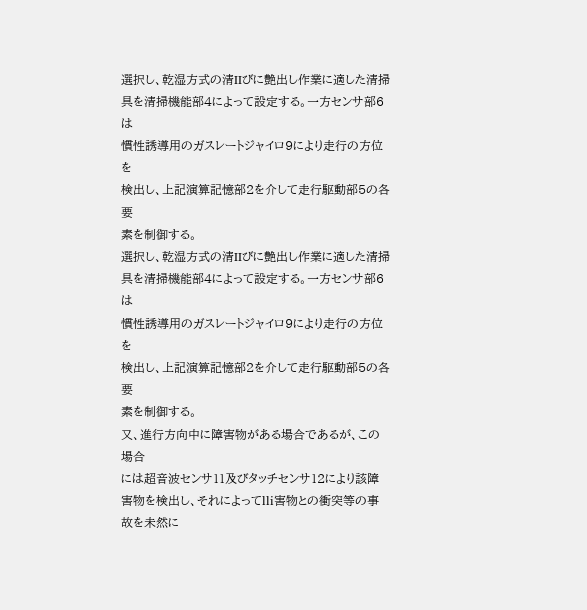選択し、乾湿方式の清IIびに艶出し作業に適した清掃
具を清掃機能部4によって設定する。一方センサ部6は
慣性誘導用のガスレートジャイロ9により走行の方位を
検出し、上記演算記憶部2を介して走行駆動部5の各要
素を制御する。
選択し、乾湿方式の清IIびに艶出し作業に適した清掃
具を清掃機能部4によって設定する。一方センサ部6は
慣性誘導用のガスレートジャイロ9により走行の方位を
検出し、上記演算記憶部2を介して走行駆動部5の各要
素を制御する。
又、進行方向中に障害物がある場合であるが、この場合
には超音波センサ11及びタッチセンサ12により該障
害物を検出し、それによってlli害物との衝突等の事
故を未然に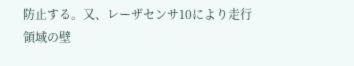防止する。又、レーザセンサ10により走行
領域の壁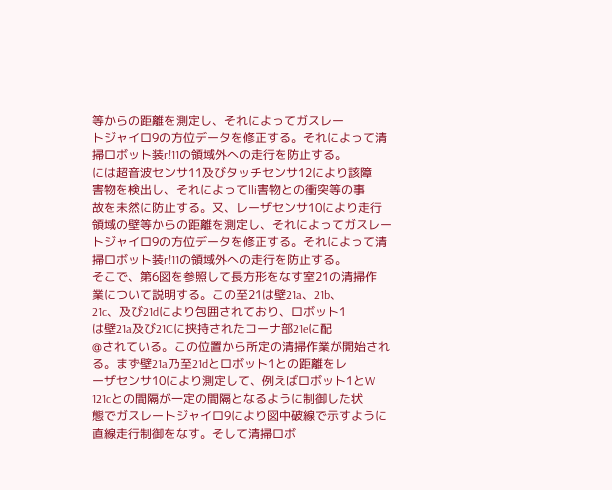等からの距離を測定し、それによってガスレー
トジャイロ9の方位データを修正する。それによって清
掃ロボット装r!11の領域外への走行を防止する。
には超音波センサ11及びタッチセンサ12により該障
害物を検出し、それによってlli害物との衝突等の事
故を未然に防止する。又、レーザセンサ10により走行
領域の壁等からの距離を測定し、それによってガスレー
トジャイロ9の方位データを修正する。それによって清
掃ロボット装r!11の領域外への走行を防止する。
そこで、第6図を参照して長方形をなす室21の清掃作
業について説明する。この至21は壁21a、21b、
21c、及び21dにより包囲されており、ロボット1
は壁21a及び21Cに挟持されたコーナ部21eに配
@されている。この位置から所定の清掃作業が開始され
る。まず壁21a乃至21dとロボット1との距離をレ
ーザセンサ10により測定して、例えばロボット1とW
121cとの間隔が一定の間隔となるように制御した状
態でガスレートジャイロ9により図中破線で示すように
直線走行制御をなす。そして清掃ロボ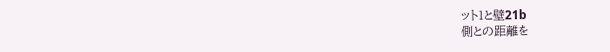ット1と壁21b
側との距離を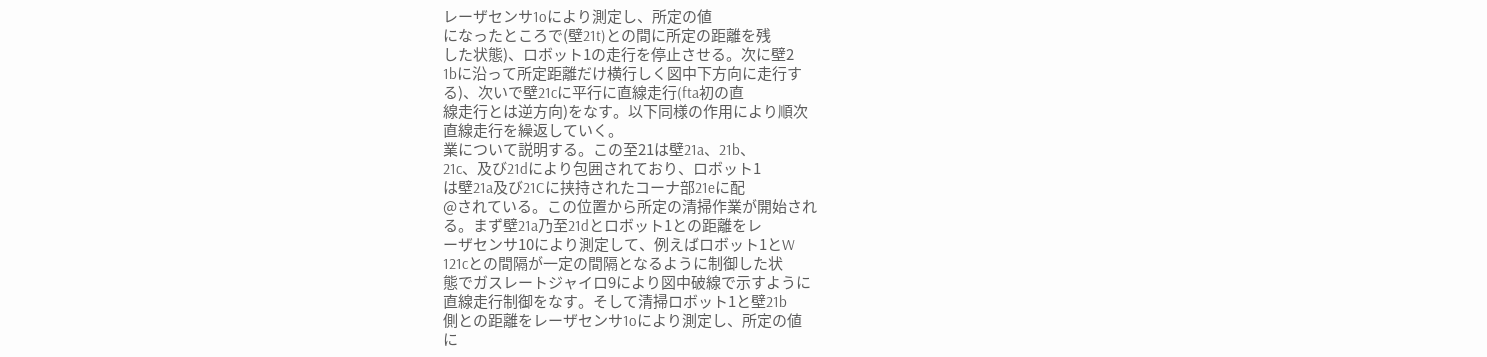レーザセンサ1oにより測定し、所定の値
になったところで(壁21t)との間に所定の距離を残
した状態)、ロボット1の走行を停止させる。次に壁2
1bに沿って所定距離だけ横行しく図中下方向に走行す
る)、次いで壁21cに平行に直線走行(fta初の直
線走行とは逆方向)をなす。以下同様の作用により順次
直線走行を繰返していく。
業について説明する。この至21は壁21a、21b、
21c、及び21dにより包囲されており、ロボット1
は壁21a及び21Cに挟持されたコーナ部21eに配
@されている。この位置から所定の清掃作業が開始され
る。まず壁21a乃至21dとロボット1との距離をレ
ーザセンサ10により測定して、例えばロボット1とW
121cとの間隔が一定の間隔となるように制御した状
態でガスレートジャイロ9により図中破線で示すように
直線走行制御をなす。そして清掃ロボット1と壁21b
側との距離をレーザセンサ1oにより測定し、所定の値
に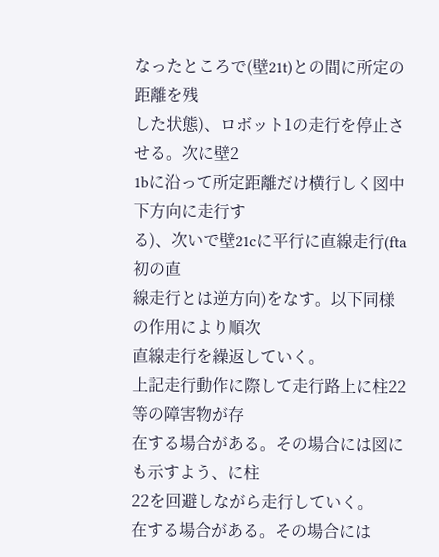なったところで(壁21t)との間に所定の距離を残
した状態)、ロボット1の走行を停止させる。次に壁2
1bに沿って所定距離だけ横行しく図中下方向に走行す
る)、次いで壁21cに平行に直線走行(fta初の直
線走行とは逆方向)をなす。以下同様の作用により順次
直線走行を繰返していく。
上記走行動作に際して走行路上に柱22等の障害物が存
在する場合がある。その場合には図にも示すよう、に柱
22を回避しながら走行していく。
在する場合がある。その場合には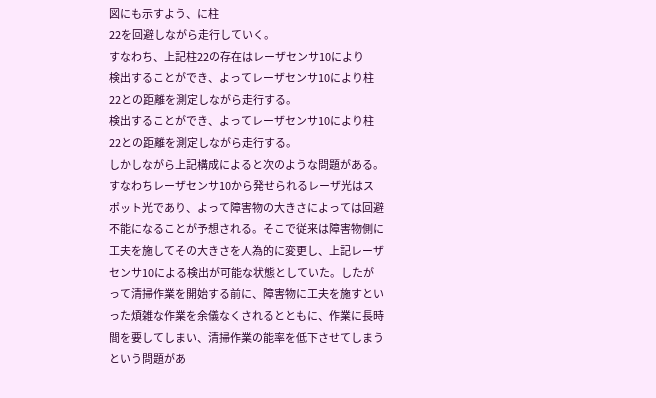図にも示すよう、に柱
22を回避しながら走行していく。
すなわち、上記柱22の存在はレーザセンサ10により
検出することができ、よってレーザセンサ10により柱
22との距離を測定しながら走行する。
検出することができ、よってレーザセンサ10により柱
22との距離を測定しながら走行する。
しかしながら上記構成によると次のような問題がある。
すなわちレーザセンサ10から発せられるレーザ光はス
ポット光であり、よって障害物の大きさによっては回避
不能になることが予想される。そこで従来は障害物側に
工夫を施してその大きさを人為的に変更し、上記レーザ
センサ10による検出が可能な状態としていた。したが
って清掃作業を開始する前に、障害物に工夫を施すとい
った煩雑な作業を余儀なくされるとともに、作業に長時
間を要してしまい、清掃作業の能率を低下させてしまう
という問題があ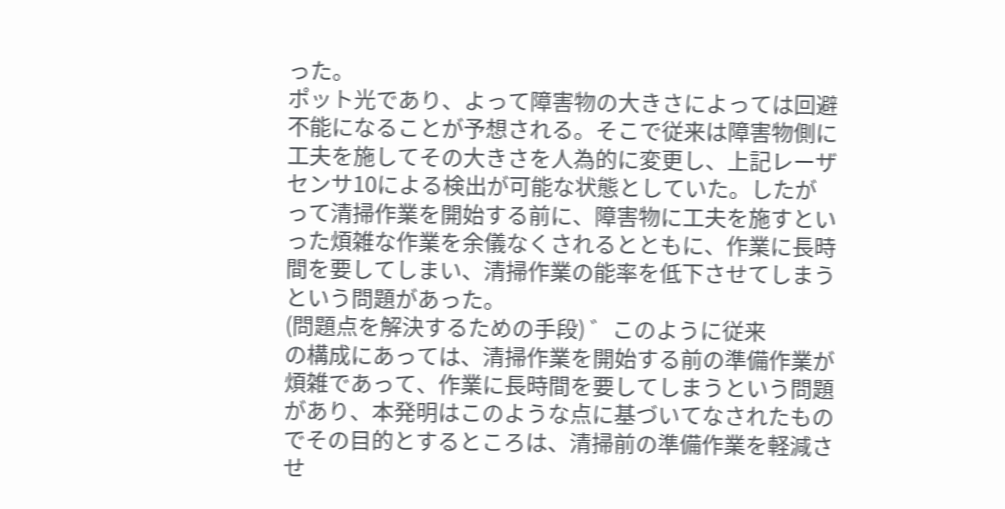った。
ポット光であり、よって障害物の大きさによっては回避
不能になることが予想される。そこで従来は障害物側に
工夫を施してその大きさを人為的に変更し、上記レーザ
センサ10による検出が可能な状態としていた。したが
って清掃作業を開始する前に、障害物に工夫を施すとい
った煩雑な作業を余儀なくされるとともに、作業に長時
間を要してしまい、清掃作業の能率を低下させてしまう
という問題があった。
(問題点を解決するための手段) ゛このように従来
の構成にあっては、清掃作業を開始する前の準備作業が
煩雑であって、作業に長時間を要してしまうという問題
があり、本発明はこのような点に基づいてなされたもの
でその目的とするところは、清掃前の準備作業を軽減さ
せ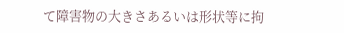て障害物の大きさあるいは形状等に拘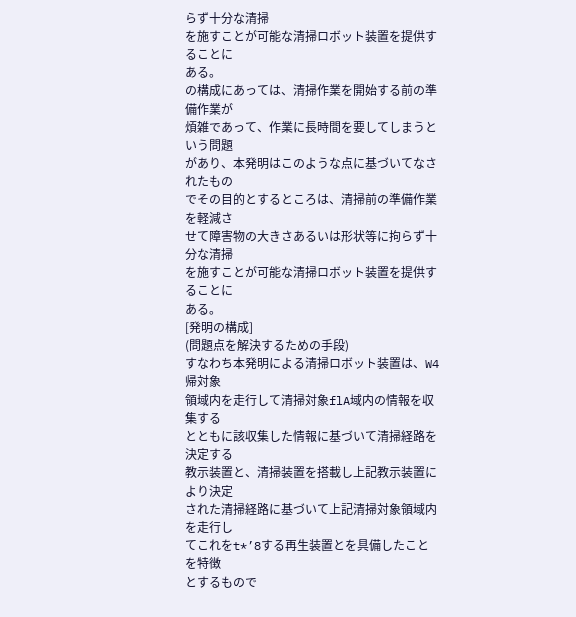らず十分な清掃
を施すことが可能な清掃ロボット装置を提供することに
ある。
の構成にあっては、清掃作業を開始する前の準備作業が
煩雑であって、作業に長時間を要してしまうという問題
があり、本発明はこのような点に基づいてなされたもの
でその目的とするところは、清掃前の準備作業を軽減さ
せて障害物の大きさあるいは形状等に拘らず十分な清掃
を施すことが可能な清掃ロボット装置を提供することに
ある。
[発明の構成]
(問題点を解決するための手段)
すなわち本発明による清掃ロボット装置は、W4帰対象
領域内を走行して清掃対象flA域内の情報を収集する
とともに該収集した情報に基づいて清掃経路を決定する
教示装置と、清掃装置を搭載し上記教示装置により決定
された清掃経路に基づいて上記清掃対象領域内を走行し
てこれをt*’8する再生装置とを具備したことを特徴
とするもので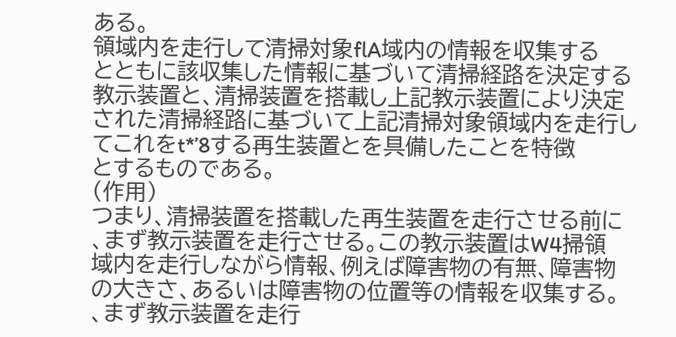ある。
領域内を走行して清掃対象flA域内の情報を収集する
とともに該収集した情報に基づいて清掃経路を決定する
教示装置と、清掃装置を搭載し上記教示装置により決定
された清掃経路に基づいて上記清掃対象領域内を走行し
てこれをt*’8する再生装置とを具備したことを特徴
とするものである。
(作用)
つまり、清掃装置を搭載した再生装置を走行させる前に
、まず教示装置を走行させる。この教示装置はW4掃領
域内を走行しながら情報、例えば障害物の有無、障害物
の大きさ、あるいは障害物の位置等の情報を収集する。
、まず教示装置を走行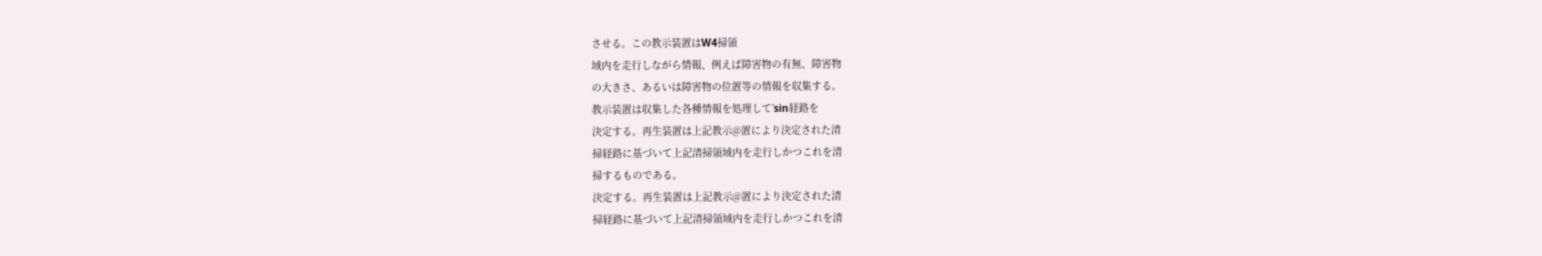させる。この教示装置はW4掃領
域内を走行しながら情報、例えば障害物の有無、障害物
の大きさ、あるいは障害物の位置等の情報を収集する。
教示装置は収集した各種情報を処理して’sin経路を
決定する。再生装置は上記教示@置により決定された清
掃経路に基づいて上記清掃領域内を走行しかつこれを清
掃するものである。
決定する。再生装置は上記教示@置により決定された清
掃経路に基づいて上記清掃領域内を走行しかつこれを清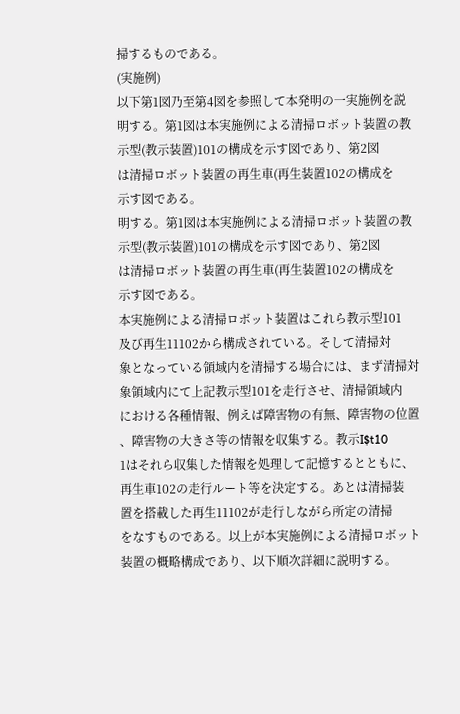掃するものである。
(実施例)
以下第1図乃至第4図を参照して本発明の一実施例を説
明する。第1図は本実施例による清掃ロボット装置の教
示型(教示装置)101の構成を示す図であり、第2図
は清掃ロボット装置の再生車(再生装置102の構成を
示す図である。
明する。第1図は本実施例による清掃ロボット装置の教
示型(教示装置)101の構成を示す図であり、第2図
は清掃ロボット装置の再生車(再生装置102の構成を
示す図である。
本実施例による清掃ロボット装置はこれら教示型101
及び再生11102から構成されている。そして清掃対
象となっている領域内を清掃する場合には、まず清掃対
象領域内にて上記教示型101を走行させ、清掃領域内
における各種情報、例えば障害物の有無、障害物の位置
、障害物の大きさ等の情報を収集する。教示I$t10
1はそれら収集した情報を処理して記憶するとともに、
再生車102の走行ルート等を決定する。あとは清掃装
置を搭載した再生11102が走行しながら所定の清掃
をなすものである。以上が本実施例による清掃ロボット
装置の概略構成であり、以下順次詳細に説明する。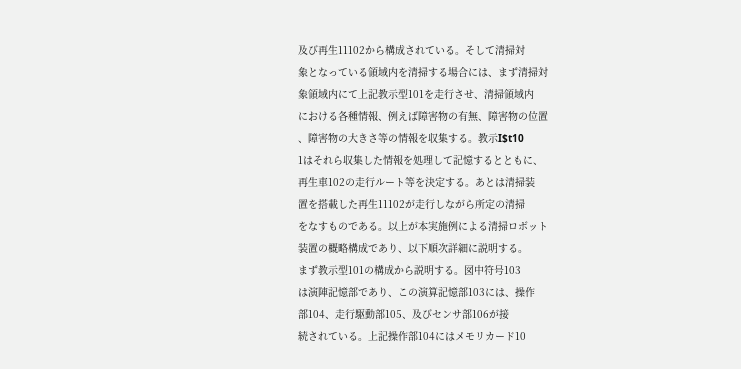及び再生11102から構成されている。そして清掃対
象となっている領域内を清掃する場合には、まず清掃対
象領域内にて上記教示型101を走行させ、清掃領域内
における各種情報、例えば障害物の有無、障害物の位置
、障害物の大きさ等の情報を収集する。教示I$t10
1はそれら収集した情報を処理して記憶するとともに、
再生車102の走行ルート等を決定する。あとは清掃装
置を搭載した再生11102が走行しながら所定の清掃
をなすものである。以上が本実施例による清掃ロボット
装置の概略構成であり、以下順次詳細に説明する。
まず教示型101の構成から説明する。図中符号103
は演陣記憶部であり、この演算記憶部103には、操作
部104、走行駆動部105、及びセンサ部106が接
続されている。上記操作部104にはメモリカード10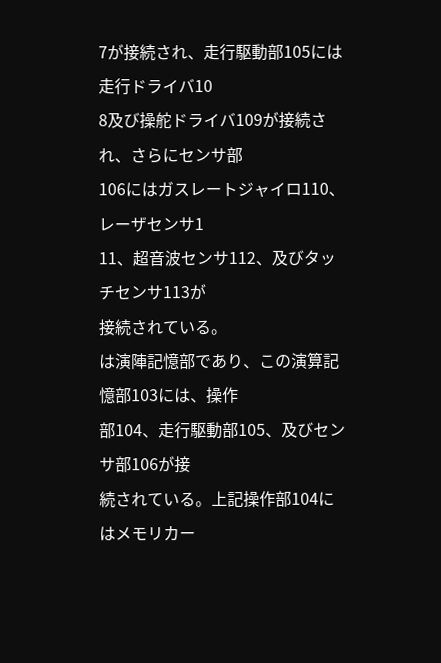7が接続され、走行駆動部105には走行ドライバ10
8及び操舵ドライバ109が接続され、さらにセンサ部
106にはガスレートジャイロ110、レーザセンサ1
11、超音波センサ112、及びタッチセンサ113が
接続されている。
は演陣記憶部であり、この演算記憶部103には、操作
部104、走行駆動部105、及びセンサ部106が接
続されている。上記操作部104にはメモリカー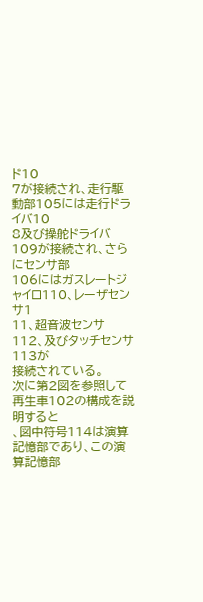ド10
7が接続され、走行駆動部105には走行ドライバ10
8及び操舵ドライバ109が接続され、さらにセンサ部
106にはガスレートジャイロ110、レーザセンサ1
11、超音波センサ112、及びタッチセンサ113が
接続されている。
次に第2図を参照して再生車102の構成を説明すると
、図中符号114は演算記憶部であり、この演算記憶部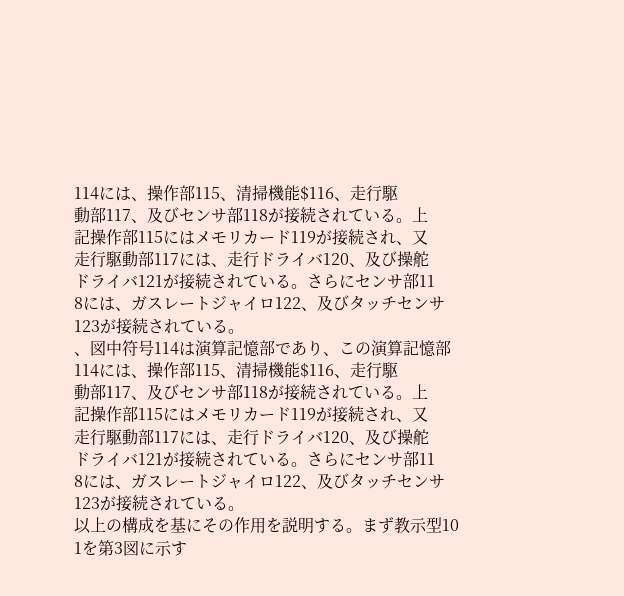114には、操作部115、清掃機能$116、走行駆
動部117、及びセンサ部118が接続されている。上
記操作部115にはメモリカード119が接続され、又
走行駆動部117には、走行ドライバ120、及び操舵
ドライバ121が接続されている。さらにセンサ部11
8には、ガスレートジャイロ122、及びタッチセンサ
123が接続されている。
、図中符号114は演算記憶部であり、この演算記憶部
114には、操作部115、清掃機能$116、走行駆
動部117、及びセンサ部118が接続されている。上
記操作部115にはメモリカード119が接続され、又
走行駆動部117には、走行ドライバ120、及び操舵
ドライバ121が接続されている。さらにセンサ部11
8には、ガスレートジャイロ122、及びタッチセンサ
123が接続されている。
以上の構成を基にその作用を説明する。まず教示型10
1を第3図に示す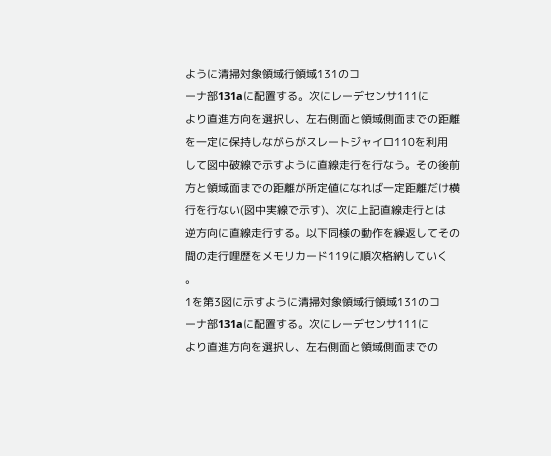ように清掃対象領域行領域131のコ
ーナ部131aに配置する。次にレーデセンサ111に
より直進方向を選択し、左右側面と領域側面までの距離
を一定に保持しながらがスレートジャイロ110を利用
して図中破線で示すように直線走行を行なう。その後前
方と領域面までの距離が所定値になれば一定距離だけ横
行を行ない(図中実線で示す)、次に上記直線走行とは
逆方向に直線走行する。以下同様の動作を繰返してその
間の走行哩歴をメモリカード119に順次格納していく
。
1を第3図に示すように清掃対象領域行領域131のコ
ーナ部131aに配置する。次にレーデセンサ111に
より直進方向を選択し、左右側面と領域側面までの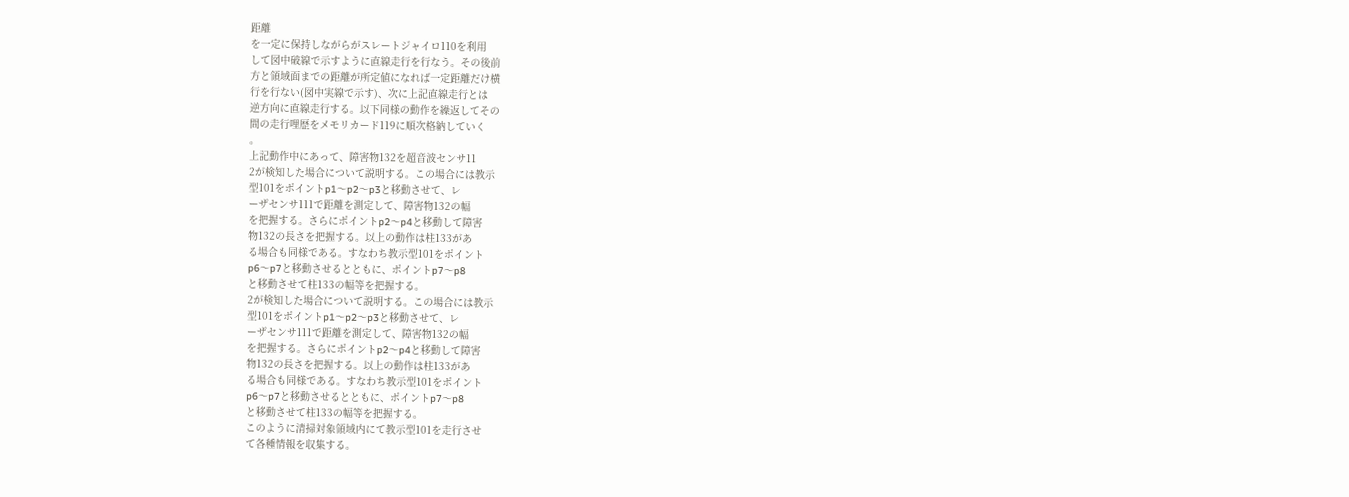距離
を一定に保持しながらがスレートジャイロ110を利用
して図中破線で示すように直線走行を行なう。その後前
方と領域面までの距離が所定値になれば一定距離だけ横
行を行ない(図中実線で示す)、次に上記直線走行とは
逆方向に直線走行する。以下同様の動作を繰返してその
間の走行哩歴をメモリカード119に順次格納していく
。
上記動作中にあって、障害物132を超音波センサ11
2が検知した場合について説明する。この場合には教示
型101をポイントp1〜p2〜p3と移動させて、レ
ーザセンサ111で距離を測定して、障害物132の幅
を把握する。さらにポイントp2〜p4と移動して障害
物132の長さを把握する。以上の動作は柱133があ
る場合も同様である。すなわち教示型101をポイント
p6〜p7と移動させるとともに、ポイントp7〜p8
と移動させて柱133の幅等を把握する。
2が検知した場合について説明する。この場合には教示
型101をポイントp1〜p2〜p3と移動させて、レ
ーザセンサ111で距離を測定して、障害物132の幅
を把握する。さらにポイントp2〜p4と移動して障害
物132の長さを把握する。以上の動作は柱133があ
る場合も同様である。すなわち教示型101をポイント
p6〜p7と移動させるとともに、ポイントp7〜p8
と移動させて柱133の幅等を把握する。
このように清掃対象領域内にて教示型101を走行させ
て各種情報を収集する。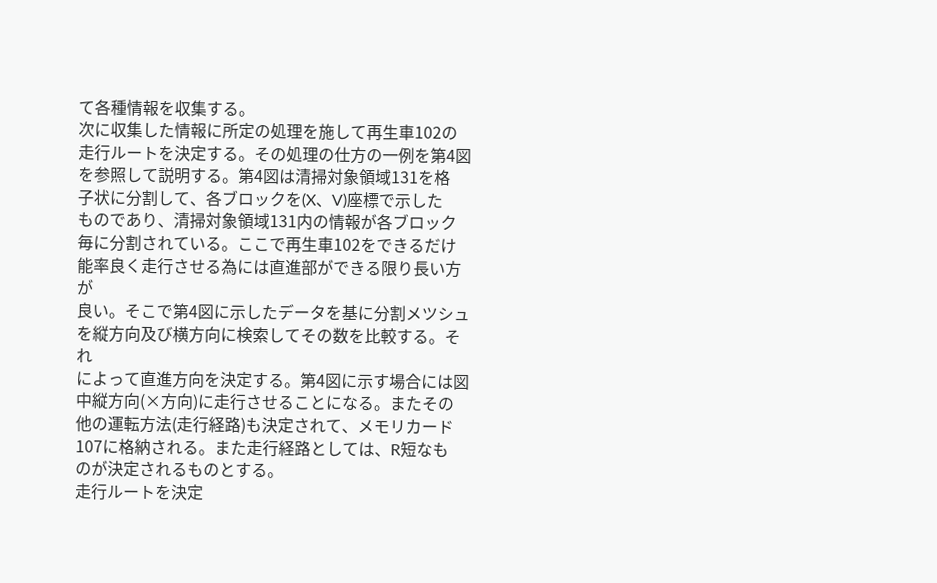て各種情報を収集する。
次に収集した情報に所定の処理を施して再生車102の
走行ルートを決定する。その処理の仕方の一例を第4図
を参照して説明する。第4図は清掃対象領域131を格
子状に分割して、各ブロックを(X、V)座標で示した
ものであり、清掃対象領域131内の情報が各ブロック
毎に分割されている。ここで再生車102をできるだけ
能率良く走行させる為には直進部ができる限り長い方が
良い。そこで第4図に示したデータを基に分割メツシュ
を縦方向及び横方向に検索してその数を比較する。それ
によって直進方向を決定する。第4図に示す場合には図
中縦方向(×方向)に走行させることになる。またその
他の運転方法(走行経路)も決定されて、メモリカード
107に格納される。また走行経路としては、R短なも
のが決定されるものとする。
走行ルートを決定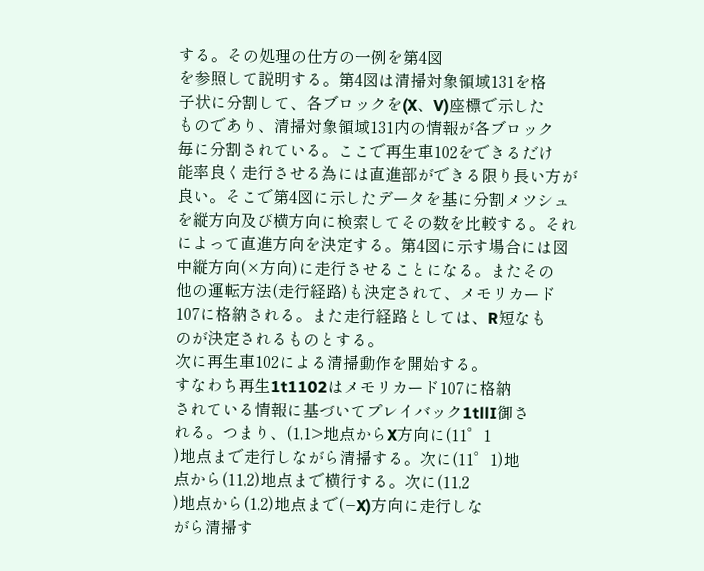する。その処理の仕方の一例を第4図
を参照して説明する。第4図は清掃対象領域131を格
子状に分割して、各ブロックを(X、V)座標で示した
ものであり、清掃対象領域131内の情報が各ブロック
毎に分割されている。ここで再生車102をできるだけ
能率良く走行させる為には直進部ができる限り長い方が
良い。そこで第4図に示したデータを基に分割メツシュ
を縦方向及び横方向に検索してその数を比較する。それ
によって直進方向を決定する。第4図に示す場合には図
中縦方向(×方向)に走行させることになる。またその
他の運転方法(走行経路)も決定されて、メモリカード
107に格納される。また走行経路としては、R短なも
のが決定されるものとする。
次に再生車102による清掃動作を開始する。
すなわち再生1t1102はメモリカード107に格納
されている情報に基づいてプレイバック1tllI御さ
れる。つまり、(1,1>地点からX方向に(11゜1
)地点まで走行しながら清掃する。次に(11゜1)地
点から(11,2)地点まで横行する。次に(11,2
)地点から(1,2)地点まで(−X)方向に走行しな
がら清掃す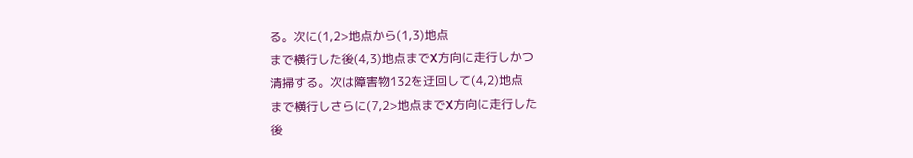る。次に(1,2>地点から(1,3)地点
まで横行した後(4,3)地点までX方向に走行しかつ
清掃する。次は障害物132を迂回して(4,2)地点
まで横行しさらに(7,2>地点までX方向に走行した
後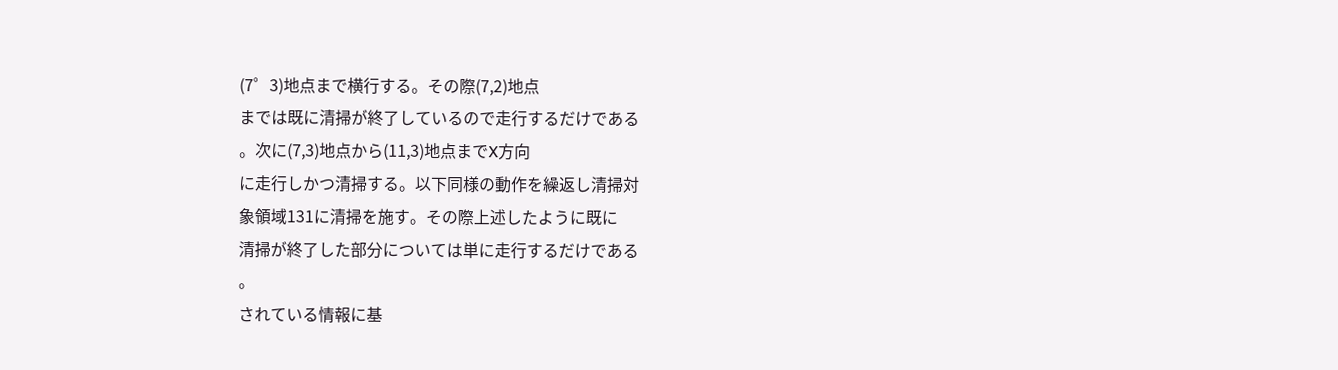(7゜3)地点まで横行する。その際(7,2)地点
までは既に清掃が終了しているので走行するだけである
。次に(7,3)地点から(11,3)地点までX方向
に走行しかつ清掃する。以下同様の動作を繰返し清掃対
象領域131に清掃を施す。その際上述したように既に
清掃が終了した部分については単に走行するだけである
。
されている情報に基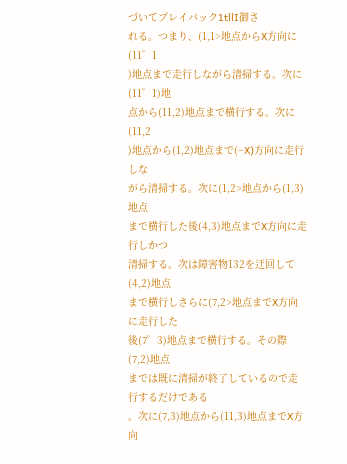づいてプレイバック1tllI御さ
れる。つまり、(1,1>地点からX方向に(11゜1
)地点まで走行しながら清掃する。次に(11゜1)地
点から(11,2)地点まで横行する。次に(11,2
)地点から(1,2)地点まで(−X)方向に走行しな
がら清掃する。次に(1,2>地点から(1,3)地点
まで横行した後(4,3)地点までX方向に走行しかつ
清掃する。次は障害物132を迂回して(4,2)地点
まで横行しさらに(7,2>地点までX方向に走行した
後(7゜3)地点まで横行する。その際(7,2)地点
までは既に清掃が終了しているので走行するだけである
。次に(7,3)地点から(11,3)地点までX方向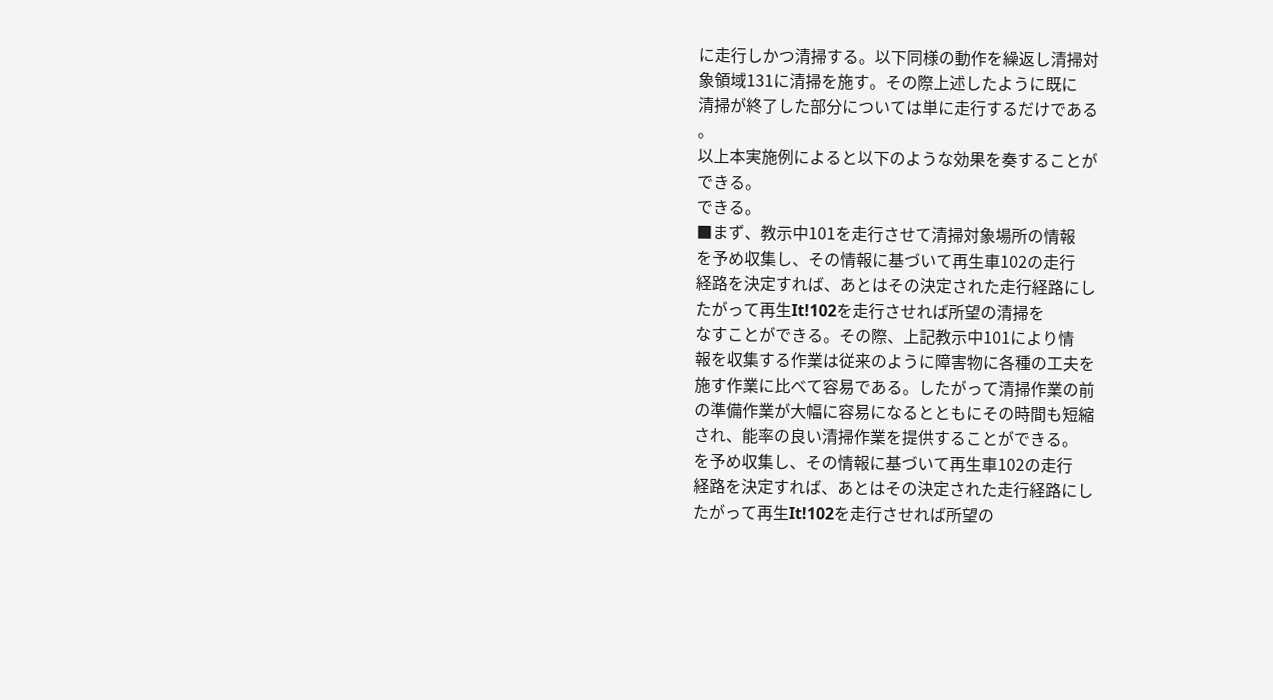に走行しかつ清掃する。以下同様の動作を繰返し清掃対
象領域131に清掃を施す。その際上述したように既に
清掃が終了した部分については単に走行するだけである
。
以上本実施例によると以下のような効果を奏することが
できる。
できる。
■まず、教示中101を走行させて清掃対象場所の情報
を予め収集し、その情報に基づいて再生車102の走行
経路を決定すれば、あとはその決定された走行経路にし
たがって再生It!102を走行させれば所望の清掃を
なすことができる。その際、上記教示中101により情
報を収集する作業は従来のように障害物に各種の工夫を
施す作業に比べて容易である。したがって清掃作業の前
の準備作業が大幅に容易になるとともにその時間も短縮
され、能率の良い清掃作業を提供することができる。
を予め収集し、その情報に基づいて再生車102の走行
経路を決定すれば、あとはその決定された走行経路にし
たがって再生It!102を走行させれば所望の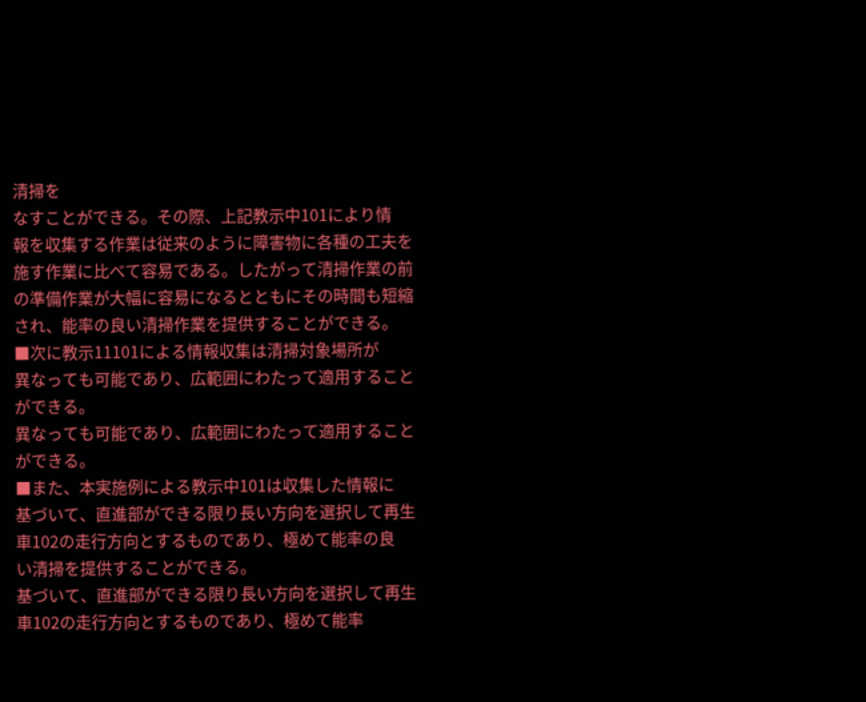清掃を
なすことができる。その際、上記教示中101により情
報を収集する作業は従来のように障害物に各種の工夫を
施す作業に比べて容易である。したがって清掃作業の前
の準備作業が大幅に容易になるとともにその時間も短縮
され、能率の良い清掃作業を提供することができる。
■次に教示11101による情報収集は清掃対象場所が
異なっても可能であり、広範囲にわたって適用すること
ができる。
異なっても可能であり、広範囲にわたって適用すること
ができる。
■また、本実施例による教示中101は収集した情報に
基づいて、直進部ができる限り長い方向を選択して再生
車102の走行方向とするものであり、極めて能率の良
い清掃を提供することができる。
基づいて、直進部ができる限り長い方向を選択して再生
車102の走行方向とするものであり、極めて能率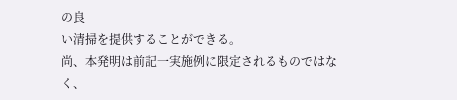の良
い清掃を提供することができる。
尚、本発明は前記一実施例に限定されるものではなく、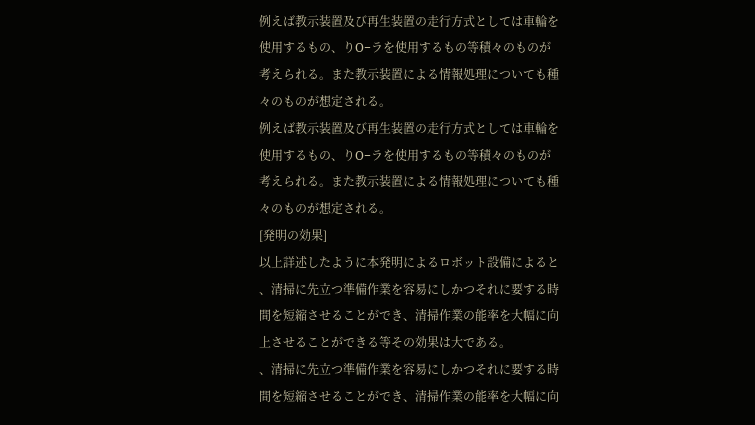例えば教示装置及び再生装置の走行方式としては車輪を
使用するもの、りO−ラを使用するもの等積々のものが
考えられる。また教示装置による情報処理についても種
々のものが想定される。
例えば教示装置及び再生装置の走行方式としては車輪を
使用するもの、りO−ラを使用するもの等積々のものが
考えられる。また教示装置による情報処理についても種
々のものが想定される。
[発明の効果]
以上詳述したように本発明によるロボット設備によると
、清掃に先立つ準備作業を容易にしかつそれに要する時
間を短縮させることができ、清掃作業の能率を大幅に向
上させることができる等その効果は大である。
、清掃に先立つ準備作業を容易にしかつそれに要する時
間を短縮させることができ、清掃作業の能率を大幅に向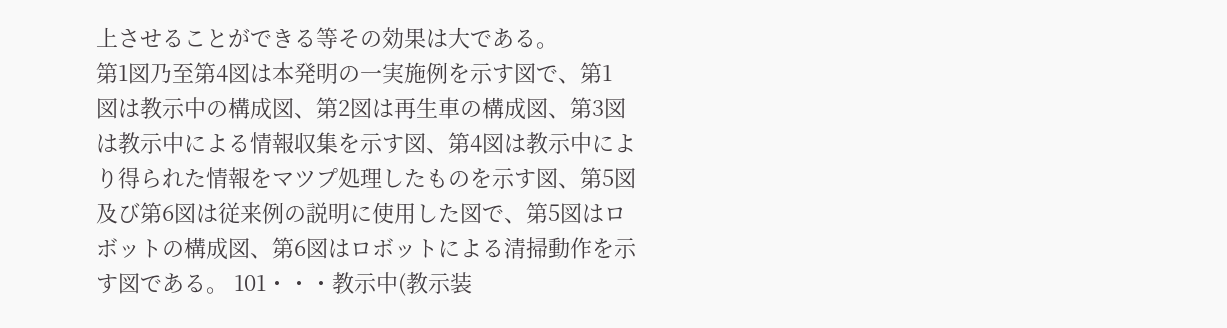上させることができる等その効果は大である。
第1図乃至第4図は本発明の一実施例を示す図で、第1
図は教示中の構成図、第2図は再生車の構成図、第3図
は教示中による情報収集を示す図、第4図は教示中によ
り得られた情報をマツプ処理したものを示す図、第5図
及び第6図は従来例の説明に使用した図で、第5図はロ
ボットの構成図、第6図はロボットによる清掃動作を示
す図である。 101・・・教示中(教示装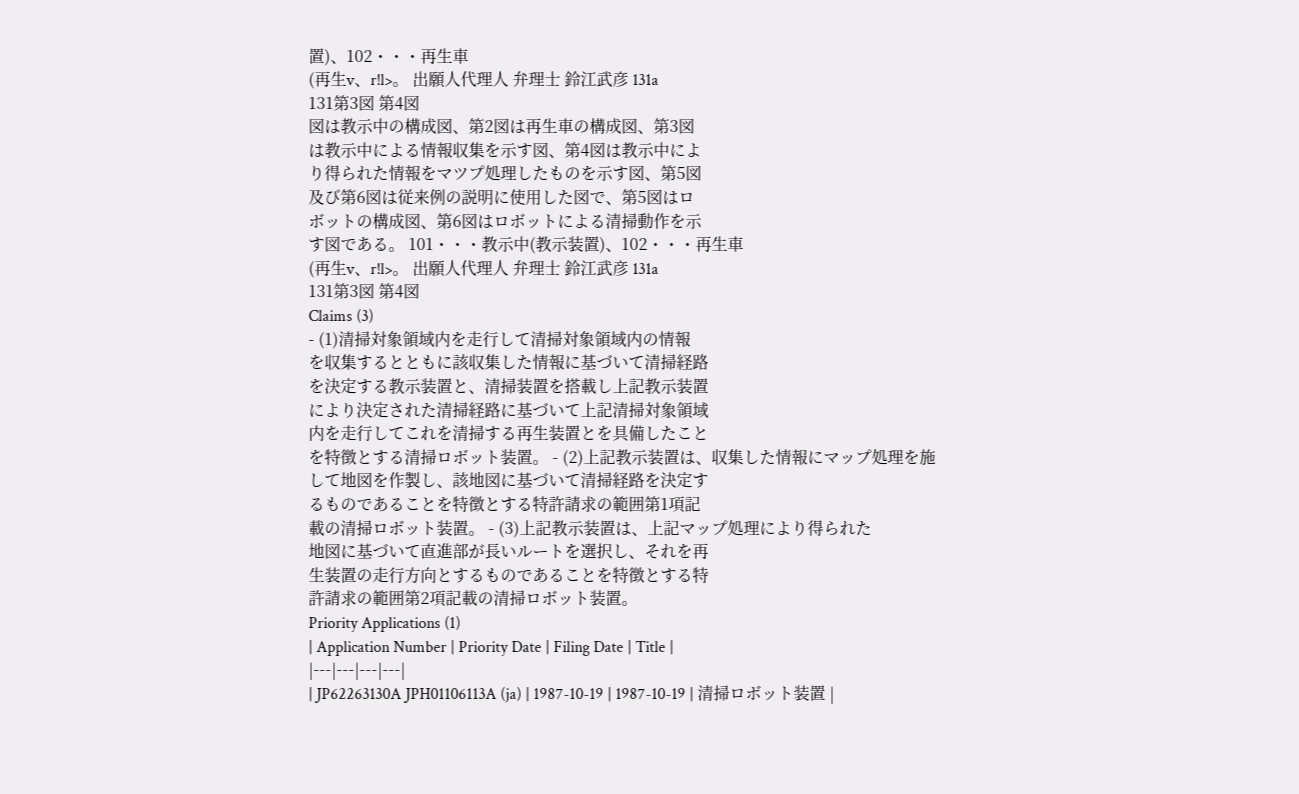置)、102・・・再生車
(再生v、r!l>。 出願人代理人 弁理士 鈴江武彦 131a
131第3図 第4図
図は教示中の構成図、第2図は再生車の構成図、第3図
は教示中による情報収集を示す図、第4図は教示中によ
り得られた情報をマツプ処理したものを示す図、第5図
及び第6図は従来例の説明に使用した図で、第5図はロ
ボットの構成図、第6図はロボットによる清掃動作を示
す図である。 101・・・教示中(教示装置)、102・・・再生車
(再生v、r!l>。 出願人代理人 弁理士 鈴江武彦 131a
131第3図 第4図
Claims (3)
- (1)清掃対象領域内を走行して清掃対象領域内の情報
を収集するとともに該収集した情報に基づいて清掃経路
を決定する教示装置と、清掃装置を搭載し上記教示装置
により決定された清掃経路に基づいて上記清掃対象領域
内を走行してこれを清掃する再生装置とを具備したこと
を特徴とする清掃ロボット装置。 - (2)上記教示装置は、収集した情報にマップ処理を施
して地図を作製し、該地図に基づいて清掃経路を決定す
るものであることを特徴とする特許請求の範囲第1項記
載の清掃ロボット装置。 - (3)上記教示装置は、上記マップ処理により得られた
地図に基づいて直進部が長いルートを選択し、それを再
生装置の走行方向とするものであることを特徴とする特
許請求の範囲第2項記載の清掃ロボット装置。
Priority Applications (1)
| Application Number | Priority Date | Filing Date | Title |
|---|---|---|---|
| JP62263130A JPH01106113A (ja) | 1987-10-19 | 1987-10-19 | 清掃ロボット装置 |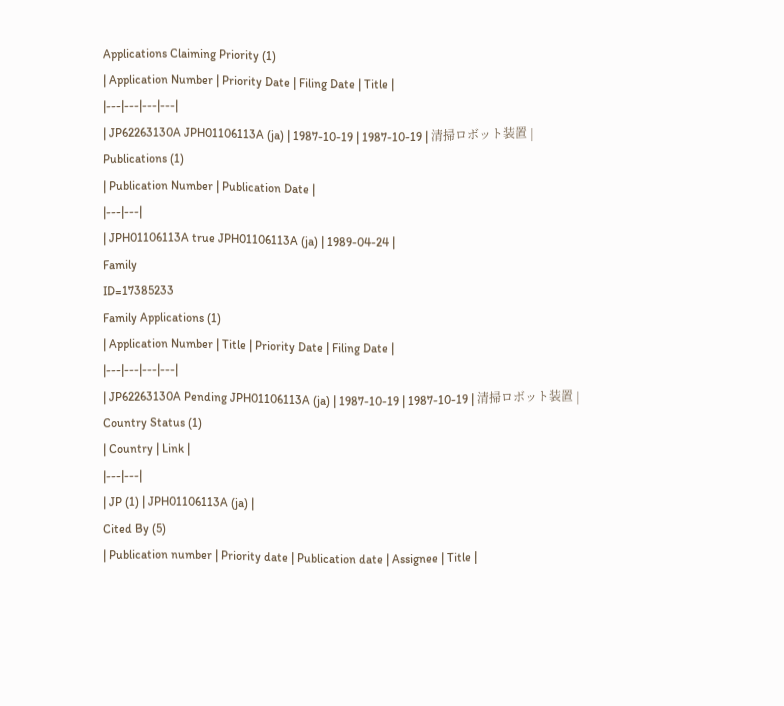Applications Claiming Priority (1)
| Application Number | Priority Date | Filing Date | Title |
|---|---|---|---|
| JP62263130A JPH01106113A (ja) | 1987-10-19 | 1987-10-19 | 清掃ロボット装置 |
Publications (1)
| Publication Number | Publication Date |
|---|---|
| JPH01106113A true JPH01106113A (ja) | 1989-04-24 |
Family
ID=17385233
Family Applications (1)
| Application Number | Title | Priority Date | Filing Date |
|---|---|---|---|
| JP62263130A Pending JPH01106113A (ja) | 1987-10-19 | 1987-10-19 | 清掃ロボット装置 |
Country Status (1)
| Country | Link |
|---|---|
| JP (1) | JPH01106113A (ja) |
Cited By (5)
| Publication number | Priority date | Publication date | Assignee | Title |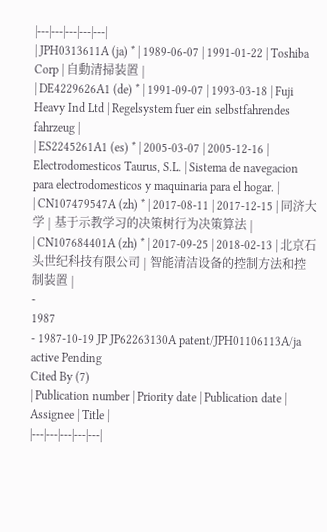|---|---|---|---|---|
| JPH0313611A (ja) * | 1989-06-07 | 1991-01-22 | Toshiba Corp | 自動清掃装置 |
| DE4229626A1 (de) * | 1991-09-07 | 1993-03-18 | Fuji Heavy Ind Ltd | Regelsystem fuer ein selbstfahrendes fahrzeug |
| ES2245261A1 (es) * | 2005-03-07 | 2005-12-16 | Electrodomesticos Taurus, S.L. | Sistema de navegacion para electrodomesticos y maquinaria para el hogar. |
| CN107479547A (zh) * | 2017-08-11 | 2017-12-15 | 同济大学 | 基于示教学习的决策树行为决策算法 |
| CN107684401A (zh) * | 2017-09-25 | 2018-02-13 | 北京石头世纪科技有限公司 | 智能清洁设备的控制方法和控制装置 |
-
1987
- 1987-10-19 JP JP62263130A patent/JPH01106113A/ja active Pending
Cited By (7)
| Publication number | Priority date | Publication date | Assignee | Title |
|---|---|---|---|---|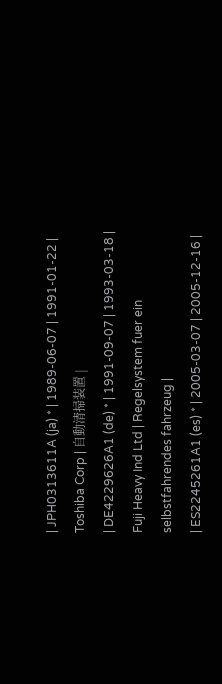| JPH0313611A (ja) * | 1989-06-07 | 1991-01-22 | Toshiba Corp | 自動清掃装置 |
| DE4229626A1 (de) * | 1991-09-07 | 1993-03-18 | Fuji Heavy Ind Ltd | Regelsystem fuer ein selbstfahrendes fahrzeug |
| ES2245261A1 (es) * | 2005-03-07 | 2005-12-16 |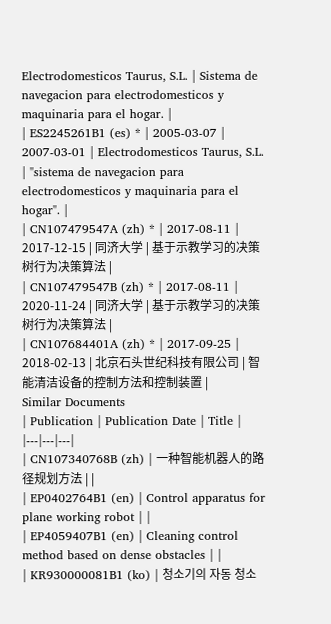Electrodomesticos Taurus, S.L. | Sistema de navegacion para electrodomesticos y maquinaria para el hogar. |
| ES2245261B1 (es) * | 2005-03-07 | 2007-03-01 | Electrodomesticos Taurus, S.L. | "sistema de navegacion para electrodomesticos y maquinaria para el hogar". |
| CN107479547A (zh) * | 2017-08-11 | 2017-12-15 | 同济大学 | 基于示教学习的决策树行为决策算法 |
| CN107479547B (zh) * | 2017-08-11 | 2020-11-24 | 同济大学 | 基于示教学习的决策树行为决策算法 |
| CN107684401A (zh) * | 2017-09-25 | 2018-02-13 | 北京石头世纪科技有限公司 | 智能清洁设备的控制方法和控制装置 |
Similar Documents
| Publication | Publication Date | Title |
|---|---|---|
| CN107340768B (zh) | 一种智能机器人的路径规划方法 | |
| EP0402764B1 (en) | Control apparatus for plane working robot | |
| EP4059407B1 (en) | Cleaning control method based on dense obstacles | |
| KR930000081B1 (ko) | 청소기의 자동 청소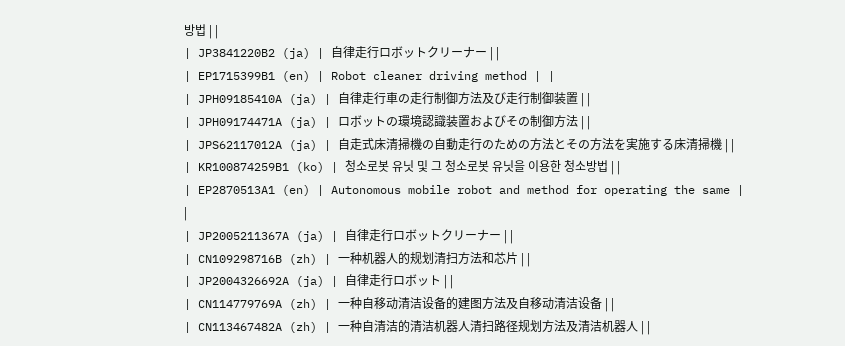방법 | |
| JP3841220B2 (ja) | 自律走行ロボットクリーナー | |
| EP1715399B1 (en) | Robot cleaner driving method | |
| JPH09185410A (ja) | 自律走行車の走行制御方法及び走行制御装置 | |
| JPH09174471A (ja) | ロボットの環境認識装置およびその制御方法 | |
| JPS62117012A (ja) | 自走式床清掃機の自動走行のための方法とその方法を実施する床清掃機 | |
| KR100874259B1 (ko) | 청소로봇 유닛 및 그 청소로봇 유닛을 이용한 청소방법 | |
| EP2870513A1 (en) | Autonomous mobile robot and method for operating the same | |
| JP2005211367A (ja) | 自律走行ロボットクリーナー | |
| CN109298716B (zh) | 一种机器人的规划清扫方法和芯片 | |
| JP2004326692A (ja) | 自律走行ロボット | |
| CN114779769A (zh) | 一种自移动清洁设备的建图方法及自移动清洁设备 | |
| CN113467482A (zh) | 一种自清洁的清洁机器人清扫路径规划方法及清洁机器人 | |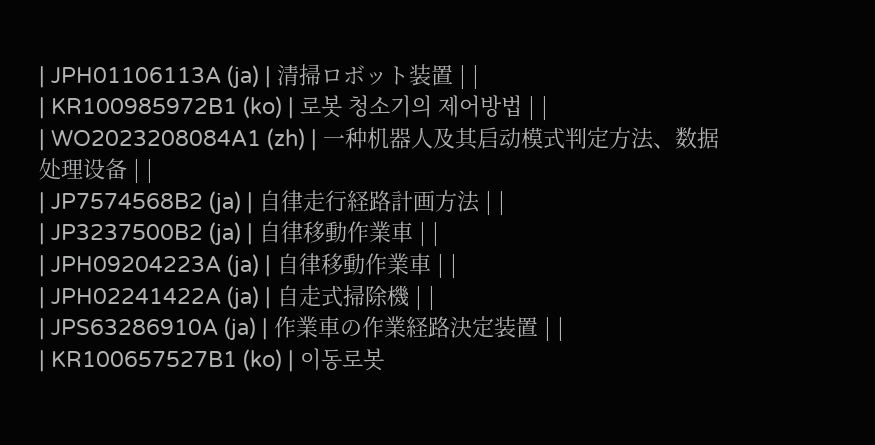| JPH01106113A (ja) | 清掃ロボット装置 | |
| KR100985972B1 (ko) | 로봇 청소기의 제어방법 | |
| WO2023208084A1 (zh) | 一种机器人及其启动模式判定方法、数据处理设备 | |
| JP7574568B2 (ja) | 自律走行経路計画方法 | |
| JP3237500B2 (ja) | 自律移動作業車 | |
| JPH09204223A (ja) | 自律移動作業車 | |
| JPH02241422A (ja) | 自走式掃除機 | |
| JPS63286910A (ja) | 作業車の作業経路決定装置 | |
| KR100657527B1 (ko) | 이동로봇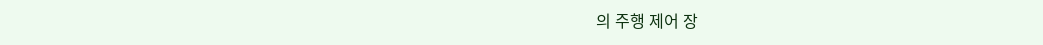의 주행 제어 장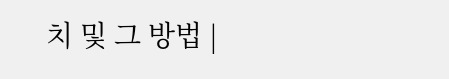치 및 그 방법 |